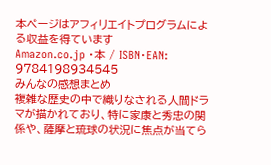本ページはアフィリエイトプログラムによる収益を得ています
Amazon.co.jp ・本 / ISBN・EAN: 9784198934545
みんなの感想まとめ
複雑な歴史の中で織りなされる人間ドラマが描かれており、特に家康と秀忠の関係や、薩摩と琉球の状況に焦点が当てら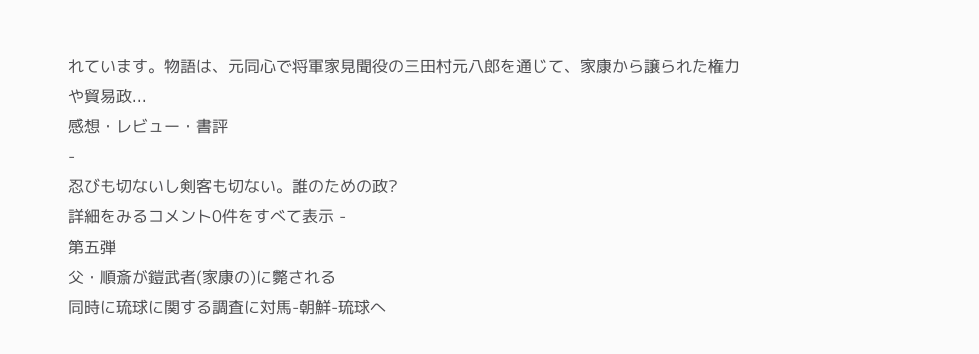れています。物語は、元同心で将軍家見聞役の三田村元八郎を通じて、家康から譲られた権力や貿易政...
感想・レビュー・書評
-
忍びも切ないし剣客も切ない。誰のための政?
詳細をみるコメント0件をすべて表示 -
第五弾
父・順斎が鎧武者(家康の)に斃される
同時に琉球に関する調査に対馬-朝鮮-琉球へ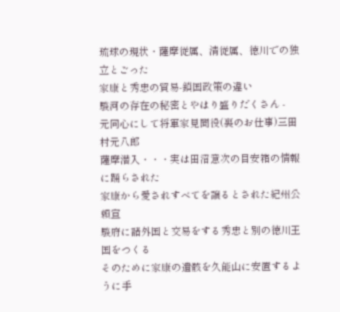琉球の現状・薩摩従属、清従属、徳川での独立とごった
家康と秀忠の貿易-鎖国政策の違い
駿河の存在の秘密とやはり盛りだくさん -
元同心にして将軍家見聞役(裏のお仕事)三田村元八郎
薩摩潜入・・・実は田沼意次の目安箱の情報に踊らされた
家康から愛されすべてを譲るとされた紀州公頼宣
駿府に諸外国と交易をする秀忠と別の徳川王国をつくる
そのために家康の遺骸を久能山に安置するように手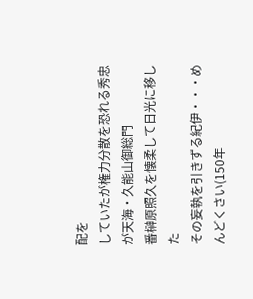配を
していたが権力分散を恐れる秀忠が天海・久能山御総門
番榊原照久を懐柔して日光に移した
その妄執を引きずる紀伊・・・めんどくさい(150年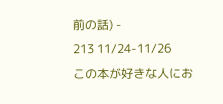前の話) -
213 11/24-11/26
この本が好きな人にお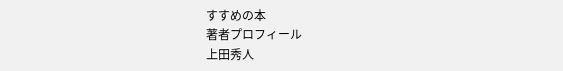すすめの本
著者プロフィール
上田秀人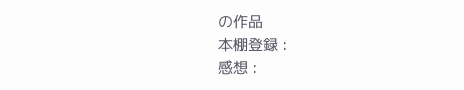の作品
本棚登録 :
感想 :